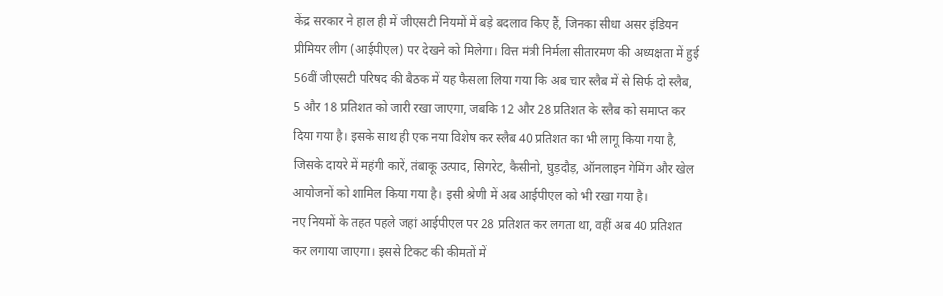केंद्र सरकार ने हाल ही में जीएसटी नियमों में बड़े बदलाव किए हैं, जिनका सीधा असर इंडियन प्रीमियर लीग (आईपीएल) पर देखने को मिलेगा। वित्त मंत्री निर्मला सीतारमण की अध्यक्षता में हुई 56वीं जीएसटी परिषद की बैठक में यह फैसला लिया गया कि अब चार स्लैब में से सिर्फ दो स्लैब, 5 और 18 प्रतिशत को जारी रखा जाएगा, जबकि 12 और 28 प्रतिशत के स्लैब को समाप्त कर दिया गया है। इसके साथ ही एक नया विशेष कर स्लैब 40 प्रतिशत का भी लागू किया गया है, जिसके दायरे में महंगी कारें, तंबाकू उत्पाद, सिगरेट, कैसीनो, घुड़दौड़, ऑनलाइन गेमिंग और खेल आयोजनों को शामिल किया गया है। इसी श्रेणी में अब आईपीएल को भी रखा गया है।
नए नियमों के तहत पहले जहां आईपीएल पर 28 प्रतिशत कर लगता था, वहीं अब 40 प्रतिशत कर लगाया जाएगा। इससे टिकट की कीमतों में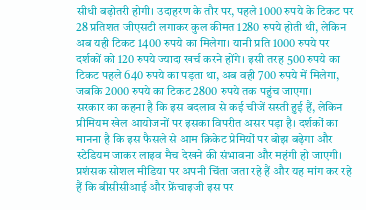सीधी बढ़ोतरी होगी। उदाहरण के तौर पर, पहले 1000 रुपये के टिकट पर 28 प्रतिशत जीएसटी लगाकर कुल कीमत 1280 रुपये होती थी, लेकिन अब यही टिकट 1400 रुपये का मिलेगा। यानी प्रति 1000 रुपये पर दर्शकों को 120 रुपये ज्यादा खर्च करने होंगे। इसी तरह 500 रुपये का टिकट पहले 640 रुपये का पड़ता था, अब वही 700 रुपये में मिलेगा, जबकि 2000 रुपये का टिकट 2800 रुपये तक पहुंच जाएगा।
सरकार का कहना है कि इस बदलाव से कई चीजें सस्ती हुई हैं, लेकिन प्रीमियम खेल आयोजनों पर इसका विपरीत असर पड़ा है। दर्शकों का मानना है कि इस फैसले से आम क्रिकेट प्रेमियों पर बोझ बढ़ेगा और स्टेडियम जाकर लाइव मैच देखने की संभावना और महंगी हो जाएगी। प्रशंसक सोशल मीडिया पर अपनी चिंता जता रहे हैं और यह मांग कर रहे हैं कि बीसीसीआई और फ्रेंचाइजी इस पर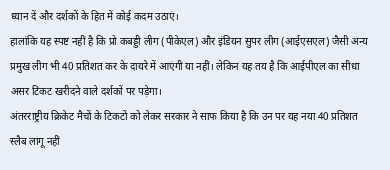ध्यान दें और दर्शकों के हित में कोई कदम उठाएं।
हालांकि यह स्पष्ट नहीं है कि प्रो कबड्डी लीग (पीकेएल) और इंडियन सुपर लीग (आईएसएल) जैसी अन्य प्रमुख लीग भी 40 प्रतिशत कर के दायरे में आएंगी या नहीं। लेकिन यह तय है कि आईपीएल का सीधा असर टिकट खरीदने वाले दर्शकों पर पड़ेगा।
अंतरराष्ट्रीय क्रिकेट मैचों के टिकटों को लेकर सरकार ने साफ किया है कि उन पर यह नया 40 प्रतिशत स्लैब लागू नहीं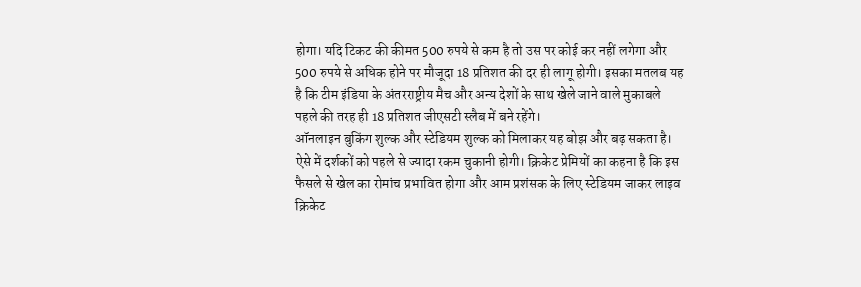होगा। यदि टिकट की कीमत 500 रुपये से कम है तो उस पर कोई कर नहीं लगेगा और 500 रुपये से अधिक होने पर मौजूदा 18 प्रतिशत की दर ही लागू होगी। इसका मतलब यह है कि टीम इंडिया के अंतरराष्ट्रीय मैच और अन्य देशों के साथ खेले जाने वाले मुकाबले पहले की तरह ही 18 प्रतिशत जीएसटी स्लैब में बने रहेंगे।
ऑनलाइन बुकिंग शुल्क और स्टेडियम शुल्क को मिलाकर यह बोझ और बढ़ सकता है। ऐसे में दर्शकों को पहले से ज्यादा रकम चुकानी होगी। क्रिकेट प्रेमियों का कहना है कि इस फैसले से खेल का रोमांच प्रभावित होगा और आम प्रशंसक के लिए स्टेडियम जाकर लाइव क्रिकेट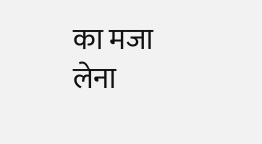का मजा लेना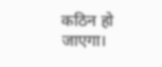कठिन हो जाएगा।